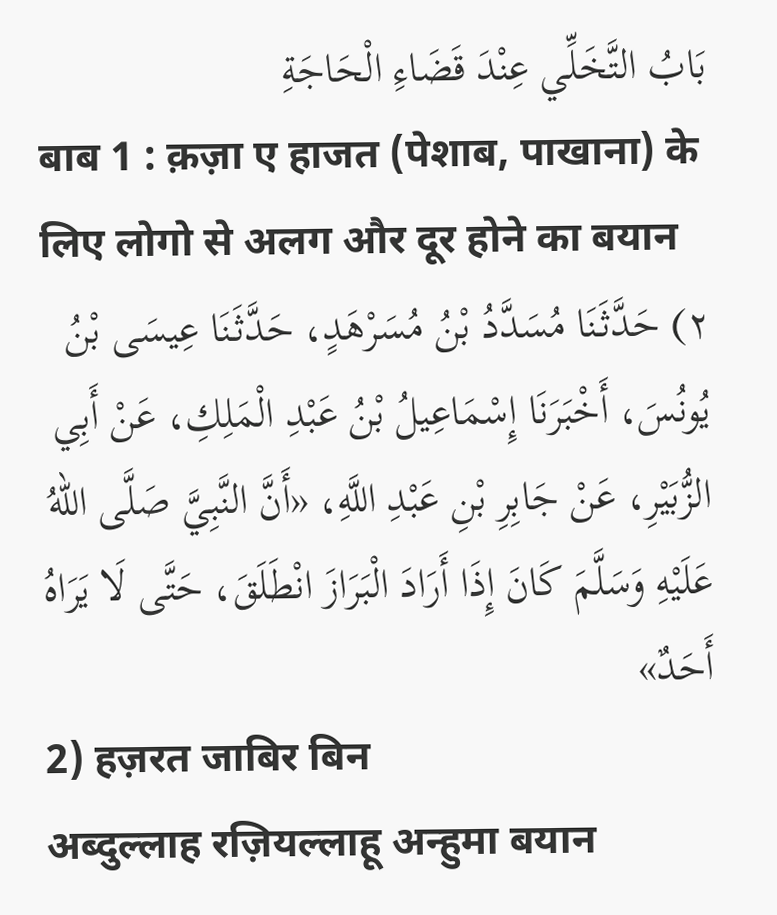بَابُ التَّخَلِّي عِنْدَ قَضَاءِ الْحَاجَةِ
बाब 1 : क़ज़ा ए हाजत (पेशाब, पाखाना) के लिए लोगो से अलग और दूर होने का बयान
٢) حَدَّثَنَا مُسَدَّدُ بْنُ مُسَرْهَدٍ، حَدَّثَنَا عِيسَى بْنُ يُونُسَ، أَخْبَرَنَا إِسْمَاعِيلُ بْنُ عَبْدِ الْمَلِكِ، عَنْ أَبِي الزُّبَيْرِ، عَنْ جَابِرِ بْنِ عَبْدِ اللَّهِ، «أَنَّ النَّبِيَّ صَلَّى اللهُ عَلَيْهِ وَسَلَّمَ كَانَ إِذَا أَرَادَ الْبَرَازَ انْطَلَقَ، حَتَّى لَا يَرَاهُ أَحَدٌ»
2) हज़रत जाबिर बिन
अब्दुल्लाह रज़ियल्लाहू अन्हुमा बयान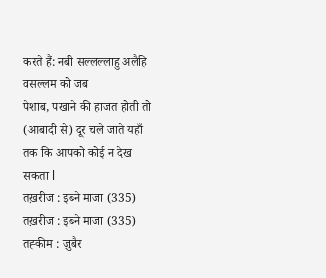करते हैं: नबी सल्लल्लाहु अलैहि वसल्लम को जब
पेशाब, पखाने की हाजत होती तो (आबादी से) दूर चले जाते यहाँ तक कि आपको कोई न देख
सकता l
तख़रीज : इब्ने माजा (335)
तख़रीज : इब्ने माजा (335)
तह्कीम : ज़ुबैर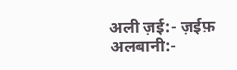अली ज़ई:- ज़ईफ़
अलबानी:-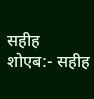सहीह
शोएब:- सहीह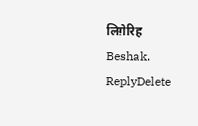लिग़ेरिह
Beshak.
ReplyDelete